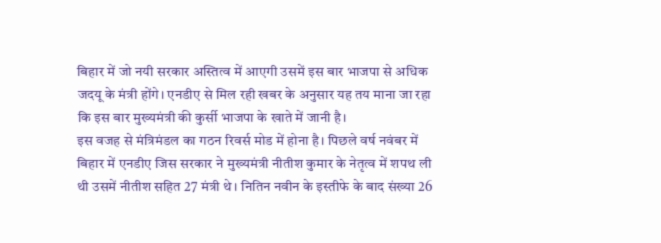बिहार में जो नयी सरकार अस्तित्व में आएगी उसमें इस बार भाजपा से अधिक जदयू के मंत्री होंगे। एनडीए से मिल रही खबर के अनुसार यह तय माना जा रहा कि इस बार मुख्यमंत्री की कुर्सी भाजपा के खाते में जानी है।
इस वजह से मंत्रिमंडल का गठन रिवर्स मोड में होना है। पिछले वर्ष नवंबर में बिहार में एनडीए जिस सरकार ने मुख्यमंत्री नीतीश कुमार के नेतृत्व में शपथ ली थी उसमें नीतीश सहित 27 मंत्री थे। नितिन नवीन के इस्तीफे के बाद संख्या 26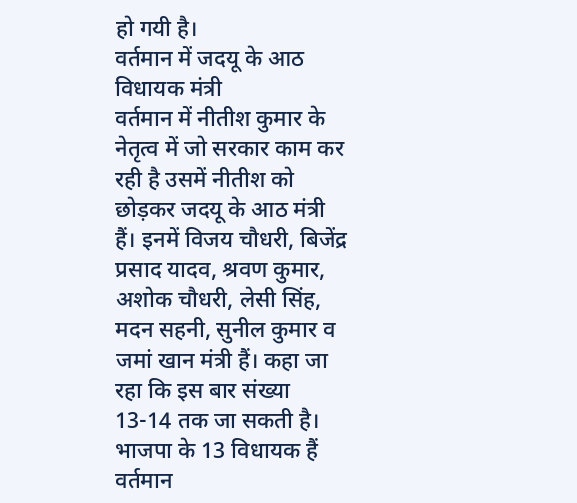हो गयी है।
वर्तमान में जदयू के आठ विधायक मंत्री
वर्तमान में नीतीश कुमार के नेतृत्व में जो सरकार काम कर रही है उसमें नीतीश को छोड़कर जदयू के आठ मंत्री हैं। इनमें विजय चौधरी, बिजेंद्र प्रसाद यादव, श्रवण कुमार, अशोक चौधरी, लेसी सिंह, मदन सहनी, सुनील कुमार व जमां खान मंत्री हैं। कहा जा रहा कि इस बार संख्या 13-14 तक जा सकती है।
भाजपा के 13 विधायक हैं वर्तमान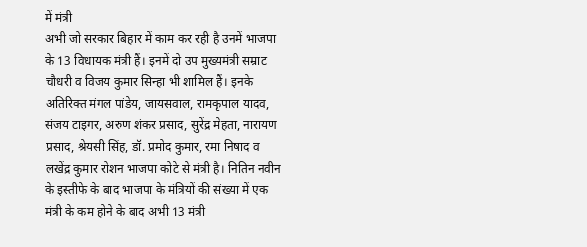में मंत्री
अभी जो सरकार बिहार में काम कर रही है उनमें भाजपा के 13 विधायक मंत्री हैं। इनमें दो उप मुख्यमंत्री सम्राट चौधरी व विजय कुमार सिन्हा भी शामिल हैं। इनके अतिरिक्त मंगल पांडेय, जायसवाल, रामकृपाल यादव, संजय टाइगर, अरुण शंकर प्रसाद, सुरेंद्र मेहता, नारायण प्रसाद, श्रेयसी सिंह, डॉ. प्रमोद कुमार, रमा निषाद व लखेंद्र कुमार रोशन भाजपा कोटे से मंत्री है। नितिन नवीन के इस्तीफे के बाद भाजपा के मंत्रियों की संख्या में एक मंत्री के कम होने के बाद अभी 13 मंत्री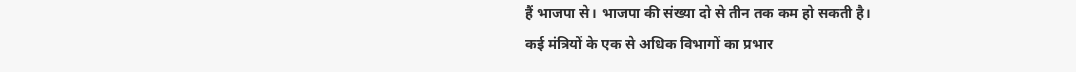हैं भाजपा से। भाजपा की संख्या दो से तीन तक कम हो सकती है।
कई मंत्रियों के एक से अधिक विभागों का प्रभार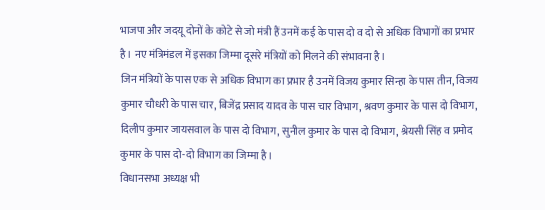भाजपा और जदयू दोनों के कोटे से जो मंत्री हैं उनमें कई के पास दो व दो से अधिक विभागों का प्रभार है। नए मंत्रिमंडल में इसका जिम्मा दूसरे मंत्रियों को मिलने की संभावना है।
जिन मंत्रियों के पास एक से अधिक विभाग का प्रभार है उनमें विजय कुमार सिन्हा के पास तीन, विजय कुमार चौधरी के पास चार, बिजेंद्र प्रसाद यादव के पास चार विभाग, श्रवण कुमार के पास दो विभाग, दिलीप कुमार जायसवाल के पास दो विभाग, सुनील कुमार के पास दो विभाग, श्रेयसी सिंह व प्रमोद कुमार के पास दो-दो विभाग का जिम्मा है।
विधानसभा अध्यक्ष भी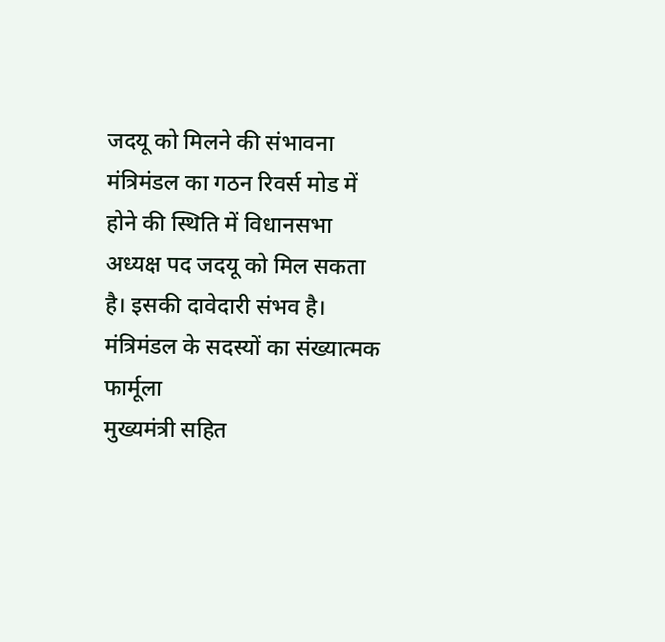जदयू को मिलने की संभावना
मंत्रिमंडल का गठन रिवर्स मोड में होने की स्थिति में विधानसभा अध्यक्ष पद जदयू को मिल सकता है। इसकी दावेदारी संभव है।
मंत्रिमंडल के सदस्यों का संख्यात्मक फार्मूला
मुख्यमंत्री सहित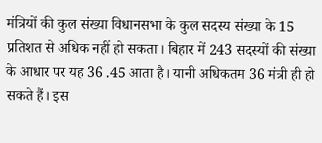मंत्रियों की कुल संख्या विधानसभा के कुल सदस्य संख्या के 15 प्रतिशत से अधिक नहीं हो सकता। बिहार में 243 सदस्यों की संख्या के आधार पर यह 36 .45 आता है। यानी अधिकतम 36 मंत्री ही हो सकते हैं। इस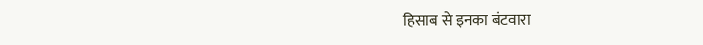हिसाब से इनका बंटवारा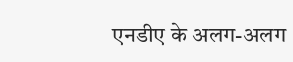एनडीए के अलग-अलग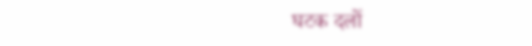घटक दलों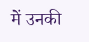में उनकी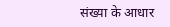संख्या के आधार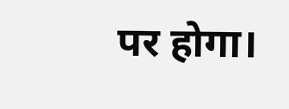पर होगा।